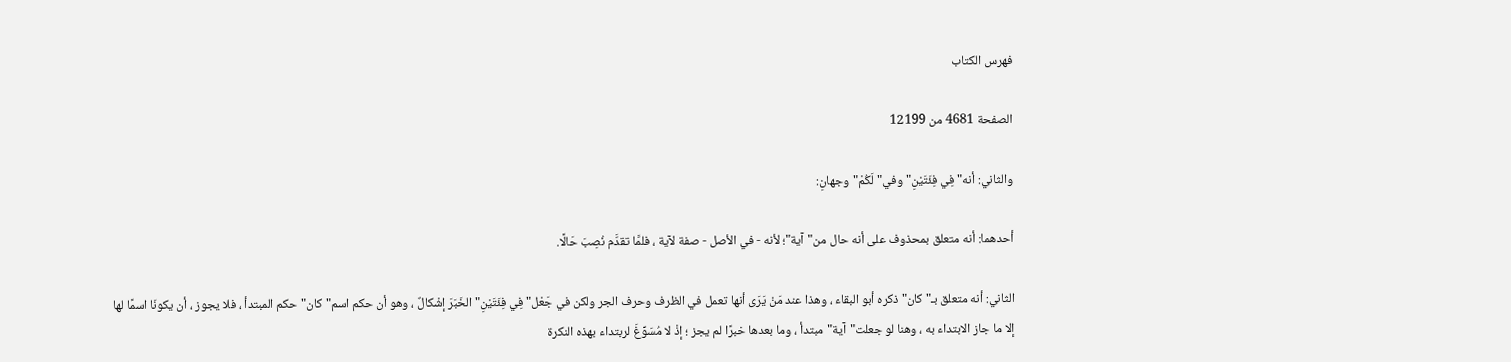فهرس الكتاب

الصفحة 4681 من 12199

والثاني: أنه"فِي فِئَتَيْنِ"وفي"لَكُمْ"وجهانِ:

أحدهما: أنه متعلق بمحذوف على أنه حال من"آية"؛ لأنه - في الأصل - صفة لآية ، فلمَّا تقدَّم نُصِبَ حَالًا.

الثاني: أنه متعلق بـ"كان"ذكره أبو البقاء ، وهذا عند مَنْ يَرَى أنها تعمل في الظرف وحرف الجر ولكن في جَعْل"فِي فِئَتَيْنِ"الخَبَرَ إشْكالٌ ، وهو أن حكم اسم"كان"حكم المبتدأ ، فلا يجوز ، أن يكونَا اسمًا لها إلا ما جاز الابتداء به ، وهنا لو جعلت"آية"مبتدأ ، وما بعدها خبرًا لم يجز ؛ إذْ لا مُسَوِّغَ لربتداء بهذه النكرة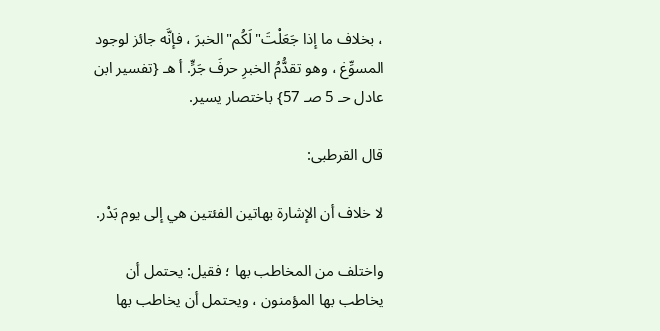، بخلاف ما إذا جَعَلْتَ"لَكُم"الخبرَ ، فإنَّه جائز لوجود المسوِّغ ، وهو تقدُّمُ الخبرِ حرفَ جَرٍّ. أ هـ {تفسير ابن عادل حـ 5 صـ 57} باختصار يسير.

قال القرطبى:

لا خلاف أن الإشارة بهاتين الفئتين هي إلى يوم بَدْر.

واختلف من المخاطب بها ؛ فقيل: يحتمل أن يخاطب بها المؤمنون ، ويحتمل أن يخاطب بها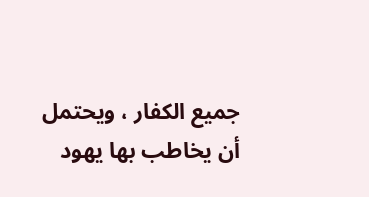جميع الكفار ، ويحتمل أن يخاطب بها يهود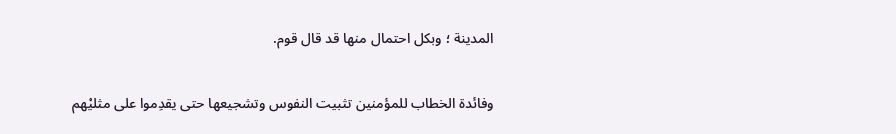المدينة ؛ وبكل احتمال منها قد قال قوم.

وفائدة الخطاب للمؤمنين تثبيت النفوس وتشجيعها حتى يقدِموا على مثليْهم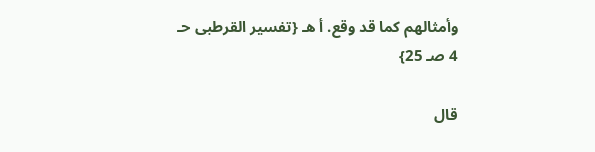وأمثالهم كما قد وقع. أ هـ {تفسير القرطبى حـ 4 صـ 25}

قال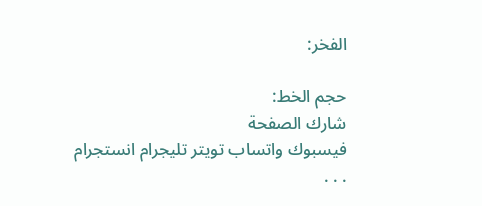الفخر:

حجم الخط:
شارك الصفحة
فيسبوك واتساب تويتر تليجرام انستجرام
. . .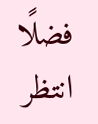فضلًا انتظر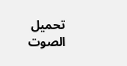تحميل الصوت